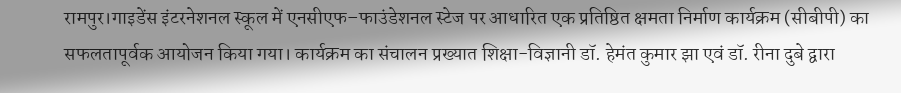रामपुर।गाइडेंस इंटरनेशनल स्कूल में एनसीएफ–फाउंडेशनल स्टेज पर आधारित एक प्रतिष्ठित क्षमता निर्माण कार्यक्रम (सीबीपी) का सफलतापूर्वक आयोजन किया गया। कार्यक्रम का संचालन प्रख्यात शिक्षा-विज्ञानी डॉ. हेमंत कुमार झा एवं डॉ. रीना दुबे द्वारा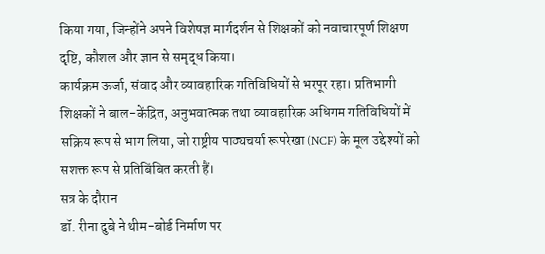किया गया, जिन्होंने अपने विशेषज्ञ मार्गदर्शन से शिक्षकों को नवाचारपूर्ण शिक्षण दृष्टि, कौशल और ज्ञान से समृद्ध किया।
कार्यक्रम ऊर्जा, संवाद और व्यावहारिक गतिविधियों से भरपूर रहा। प्रतिभागी शिक्षकों ने बाल-केंद्रित, अनुभवात्मक तथा व्यावहारिक अधिगम गतिविधियों में सक्रिय रूप से भाग लिया, जो राष्ट्रीय पाठ्यचर्या रूपरेखा (NCF) के मूल उद्देश्यों को सशक्त रूप से प्रतिबिंबित करती हैं।
सत्र के दौरान
डॉ. रीना दुबे ने थीम-बोर्ड निर्माण पर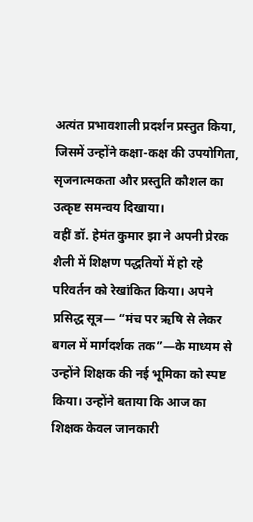अत्यंत प्रभावशाली प्रदर्शन प्रस्तुत किया, जिसमें उन्होंने कक्षा-कक्ष की उपयोगिता, सृजनात्मकता और प्रस्तुति कौशल का उत्कृष्ट समन्वय दिखाया।
वहीं डॉ. हेमंत कुमार झा ने अपनी प्रेरक शैली में शिक्षण पद्धतियों में हो रहे परिवर्तन को रेखांकित किया। अपने प्रसिद्ध सूत्र— “मंच पर ऋषि से लेकर बगल में मार्गदर्शक तक”—के माध्यम से उन्होंने शिक्षक की नई भूमिका को स्पष्ट किया। उन्होंने बताया कि आज का शिक्षक केवल जानकारी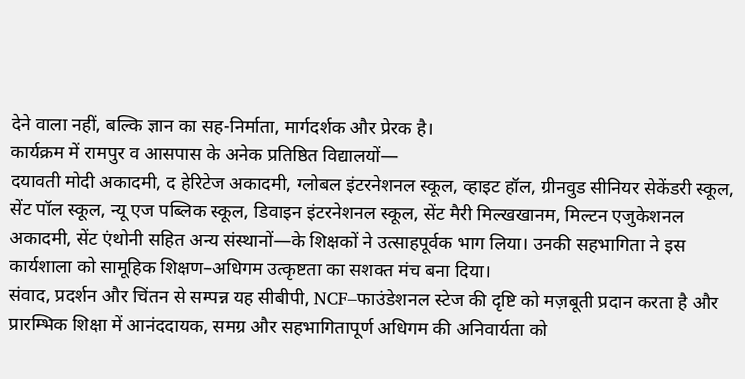देने वाला नहीं, बल्कि ज्ञान का सह-निर्माता, मार्गदर्शक और प्रेरक है।
कार्यक्रम में रामपुर व आसपास के अनेक प्रतिष्ठित विद्यालयों—
दयावती मोदी अकादमी, द हेरिटेज अकादमी, ग्लोबल इंटरनेशनल स्कूल, व्हाइट हॉल, ग्रीनवुड सीनियर सेकेंडरी स्कूल, सेंट पॉल स्कूल, न्यू एज पब्लिक स्कूल, डिवाइन इंटरनेशनल स्कूल, सेंट मैरी मिल्खखानम, मिल्टन एजुकेशनल अकादमी, सेंट एंथोनी सहित अन्य संस्थानों—के शिक्षकों ने उत्साहपूर्वक भाग लिया। उनकी सहभागिता ने इस कार्यशाला को सामूहिक शिक्षण–अधिगम उत्कृष्टता का सशक्त मंच बना दिया।
संवाद, प्रदर्शन और चिंतन से सम्पन्न यह सीबीपी, NCF–फाउंडेशनल स्टेज की दृष्टि को मज़बूती प्रदान करता है और प्रारम्भिक शिक्षा में आनंददायक, समग्र और सहभागितापूर्ण अधिगम की अनिवार्यता को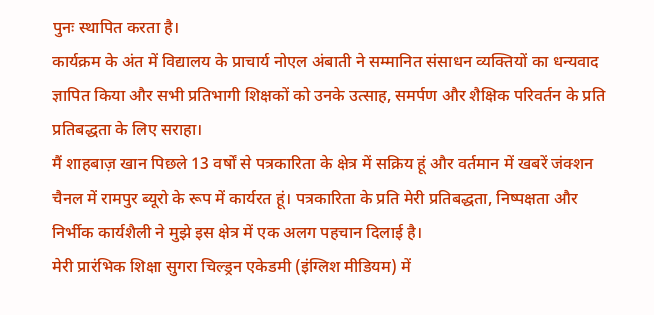पुनः स्थापित करता है।
कार्यक्रम के अंत में विद्यालय के प्राचार्य नोएल अंबाती ने सम्मानित संसाधन व्यक्तियों का धन्यवाद ज्ञापित किया और सभी प्रतिभागी शिक्षकों को उनके उत्साह, समर्पण और शैक्षिक परिवर्तन के प्रति प्रतिबद्धता के लिए सराहा।
मैं शाहबाज़ खान पिछले 13 वर्षों से पत्रकारिता के क्षेत्र में सक्रिय हूं और वर्तमान में खबरें जंक्शन चैनल में रामपुर ब्यूरो के रूप में कार्यरत हूं। पत्रकारिता के प्रति मेरी प्रतिबद्धता, निष्पक्षता और निर्भीक कार्यशैली ने मुझे इस क्षेत्र में एक अलग पहचान दिलाई है।
मेरी प्रारंभिक शिक्षा सुगरा चिल्ड्रन एकेडमी (इंग्लिश मीडियम) में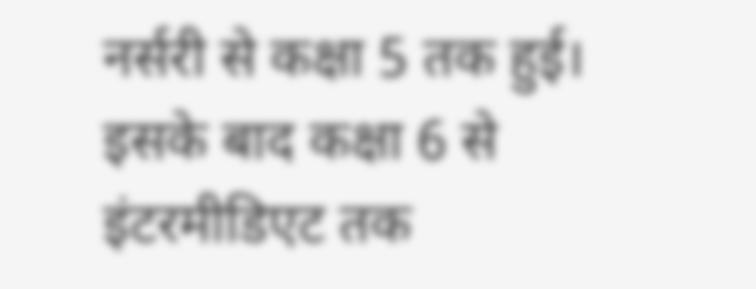नर्सरी से कक्षा 5 तक हुई। इसके बाद कक्षा 6 से इंटरमीडिएट तक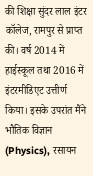की शिक्षा सुंदर लाल इंटर कॉलेज, रामपुर से प्राप्त की। वर्ष 2014 में हाईस्कूल तथा 2016 में इंटरमीडिएट उत्तीर्ण किया। इसके उपरांत मैंने भौतिक विज्ञान (Physics), रसायन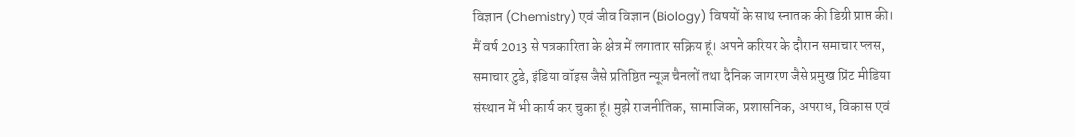विज्ञान (Chemistry) एवं जीव विज्ञान (Biology) विषयों के साथ स्नातक की डिग्री प्राप्त की।
मैं वर्ष 2013 से पत्रकारिता के क्षेत्र में लगातार सक्रिय हूं। अपने करियर के दौरान समाचार प्लस, समाचार टुडे, इंडिया वॉइस जैसे प्रतिष्ठित न्यूज़ चैनलों तथा दैनिक जागरण जैसे प्रमुख प्रिंट मीडिया संस्थान में भी कार्य कर चुका हूं। मुझे राजनीतिक, सामाजिक, प्रशासनिक, अपराध, विकास एवं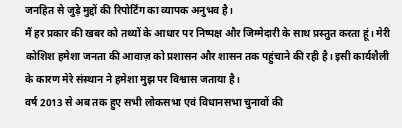जनहित से जुड़े मुद्दों की रिपोर्टिंग का व्यापक अनुभव है।
मैं हर प्रकार की खबर को तथ्यों के आधार पर निष्पक्ष और जिम्मेदारी के साथ प्रस्तुत करता हूं। मेरी कोशिश हमेशा जनता की आवाज़ को प्रशासन और शासन तक पहुंचाने की रही है। इसी कार्यशैली के कारण मेरे संस्थान ने हमेशा मुझ पर विश्वास जताया है।
वर्ष 2013 से अब तक हुए सभी लोकसभा एवं विधानसभा चुनावों की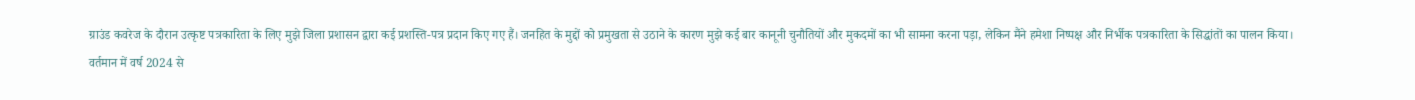ग्राउंड कवरेज के दौरान उत्कृष्ट पत्रकारिता के लिए मुझे जिला प्रशासन द्वारा कई प्रशस्ति-पत्र प्रदान किए गए हैं। जनहित के मुद्दों को प्रमुखता से उठाने के कारण मुझे कई बार कानूनी चुनौतियों और मुकदमों का भी सामना करना पड़ा, लेकिन मैंने हमेशा निष्पक्ष और निर्भीक पत्रकारिता के सिद्धांतों का पालन किया।
वर्तमान में वर्ष 2024 से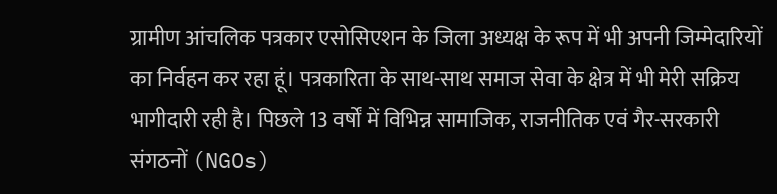ग्रामीण आंचलिक पत्रकार एसोसिएशन के जिला अध्यक्ष के रूप में भी अपनी जिम्मेदारियों का निर्वहन कर रहा हूं। पत्रकारिता के साथ-साथ समाज सेवा के क्षेत्र में भी मेरी सक्रिय भागीदारी रही है। पिछले 13 वर्षों में विभिन्न सामाजिक, राजनीतिक एवं गैर-सरकारी संगठनों (NGOs)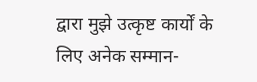द्वारा मुझे उत्कृष्ट कार्यों के लिए अनेक सम्मान-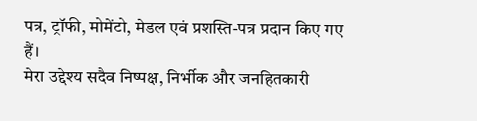पत्र, ट्रॉफी, मोमेंटो, मेडल एवं प्रशस्ति-पत्र प्रदान किए गए हैं।
मेरा उद्देश्य सदैव निष्पक्ष, निर्भीक और जनहितकारी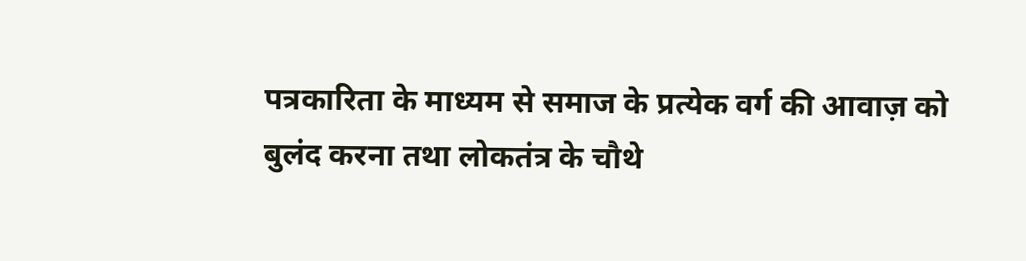पत्रकारिता के माध्यम से समाज के प्रत्येक वर्ग की आवाज़ को बुलंद करना तथा लोकतंत्र के चौथे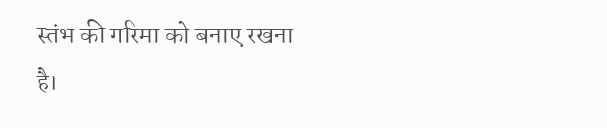स्तंभ की गरिमा को बनाए रखना है।